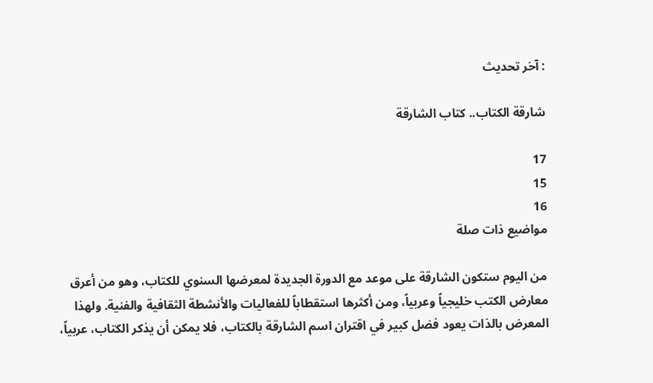: آخر تحديث

شارقة الكتاب.. كتاب الشارقة

17
15
16
مواضيع ذات صلة

من اليوم ستكون الشارقة على موعد مع الدورة الجديدة لمعرضها السنوي للكتاب، وهو من أعرق معارض الكتب خليجياً وعربياً، ومن أكثرها استقطاباً للفعاليات والأنشطة الثقافية والفنية. ولهذا المعرض بالذات يعود فضل كبير في اقتران اسم الشارقة بالكتاب، فلا يمكن أن يذكر الكتاب، عربياً،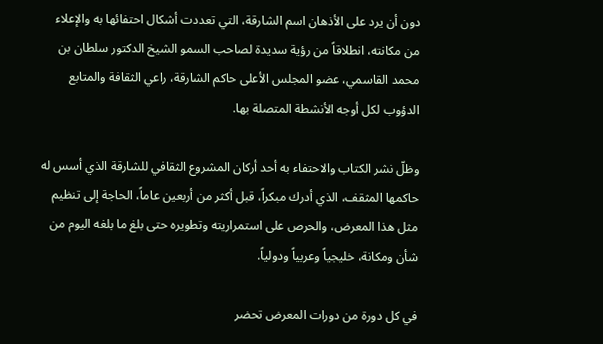دون أن يرد على الأذهان اسم الشارقة، التي تعددت أشكال احتفائها به والإعلاء من مكانته، انطلاقاً من رؤية سديدة لصاحب السمو الشيخ الدكتور سلطان بن محمد القاسمي، عضو المجلس الأعلى حاكم الشارقة، راعي الثقافة والمتابع الدؤوب لكل أوجه الأنشطة المتصلة بها.

وظلّ نشر الكتاب والاحتفاء به أحد أركان المشروع الثقافي للشارقة الذي أسس له حاكمها المثقف، الذي أدرك مبكراً، قبل أكثر من أربعين عاماً، الحاجة إلى تنظيم مثل هذا المعرض، والحرص على استمراريته وتطويره حتى بلغ ما بلغه اليوم من شأن ومكانة، خليجياً وعربياً ودولياً.

في كل دورة من دورات المعرض تحضر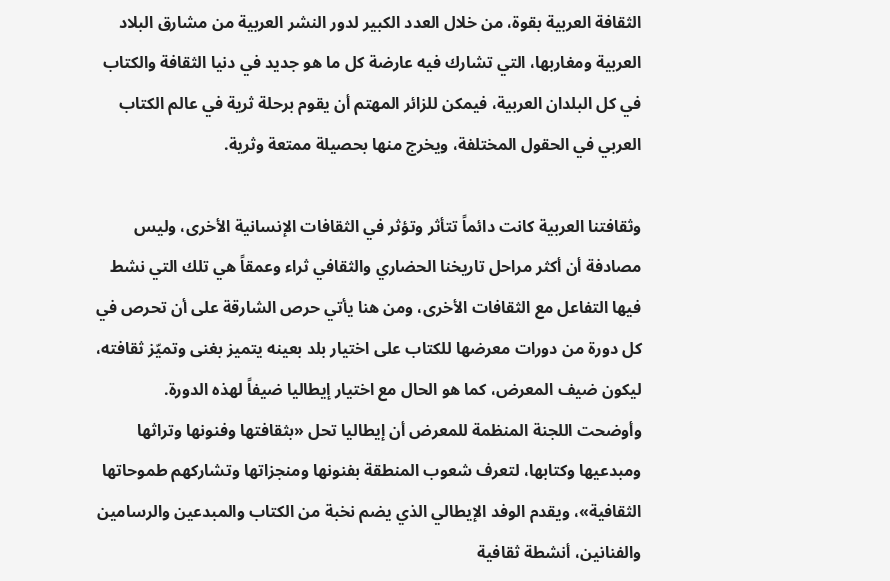الثقافة العربية بقوة، من خلال العدد الكبير لدور النشر العربية من مشارق البلاد العربية ومغاربها، التي تشارك فيه عارضة كل ما هو جديد في دنيا الثقافة والكتاب في كل البلدان العربية، فيمكن للزائر المهتم أن يقوم برحلة ثرية في عالم الكتاب العربي في الحقول المختلفة، ويخرج منها بحصيلة ممتعة وثرية.

وثقافتنا العربية كانت دائماً تتأثر وتؤثر في الثقافات الإنسانية الأخرى، وليس مصادفة أن أكثر مراحل تاريخنا الحضاري والثقافي ثراء وعمقاً هي تلك التي نشط فيها التفاعل مع الثقافات الأخرى، ومن هنا يأتي حرص الشارقة على أن تحرص في كل دورة من دورات معرضها للكتاب على اختيار بلد بعينه يتميز بغنى وتميّز ثقافته، ليكون ضيف المعرض، كما هو الحال مع اختيار إيطاليا ضيفاً لهذه الدورة.
وأوضحت اللجنة المنظمة للمعرض أن إيطاليا تحل «بثقافتها وفنونها وتراثها ومبدعيها وكتابها، لتعرف شعوب المنطقة بفنونها ومنجزاتها وتشاركهم طموحاتها الثقافية»، ويقدم الوفد الإيطالي الذي يضم نخبة من الكتاب والمبدعين والرسامين والفنانين، أنشطة ثقافية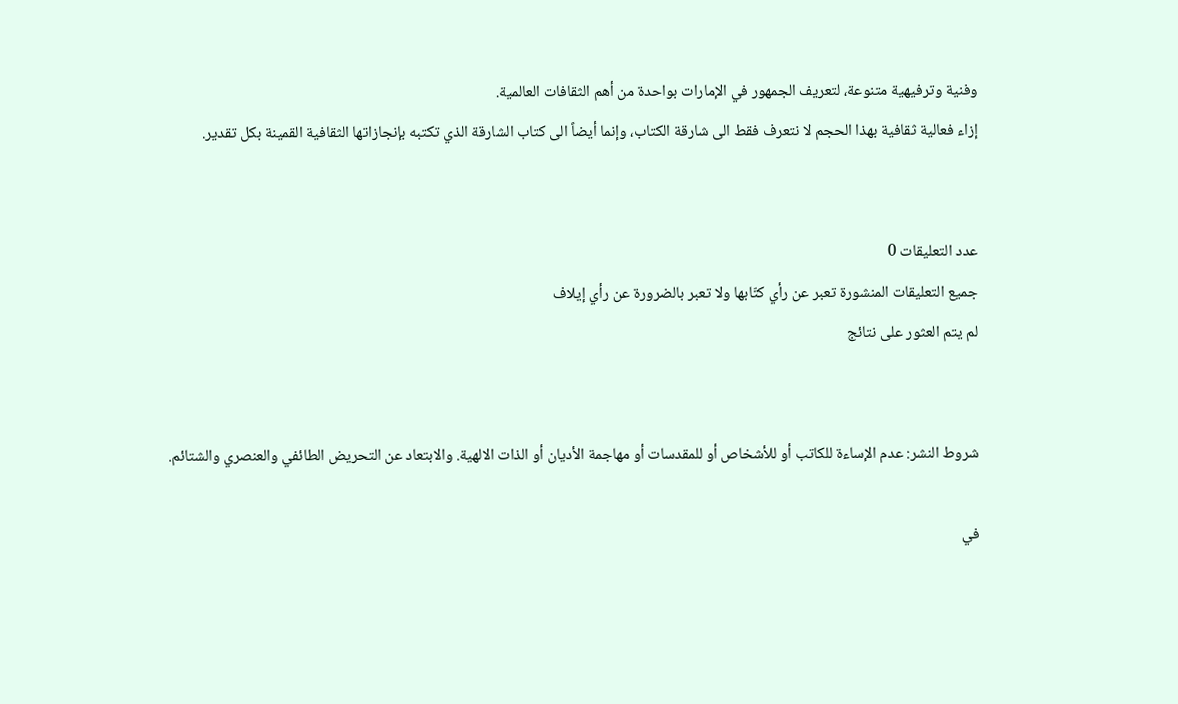وفنية وترفيهية متنوعة، لتعريف الجمهور في الإمارات بواحدة من أهم الثقافات العالمية.
إزاء فعالية ثقافية بهذا الحجم لا نتعرف فقط الى شارقة الكتاب، وإنما أيضاً الى كتاب الشارقة الذي تكتبه بإنجازاتها الثقافية القمينة بكل تقدير.


عدد التعليقات 0
جميع التعليقات المنشورة تعبر عن رأي كتّابها ولا تعبر بالضرورة عن رأي إيلاف
لم يتم العثور على نتائج


شروط النشر: عدم الإساءة للكاتب أو للأشخاص أو للمقدسات أو مهاجمة الأديان أو الذات الالهية. والابتعاد عن التحريض الطائفي والعنصري والشتائم.

في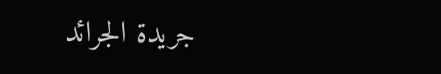جريدة الجرائد